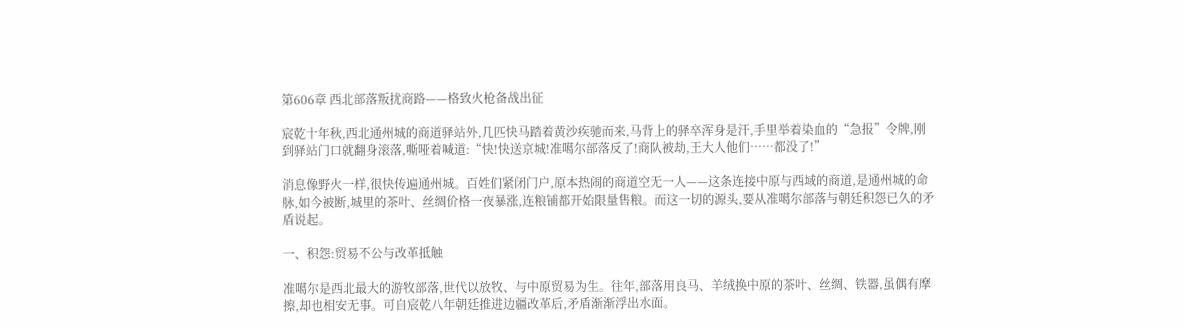第606章 西北部落叛扰商路——格致火枪备战出征

宸乾十年秋,西北通州城的商道驿站外,几匹快马踏着黄沙疾驰而来,马背上的驿卒浑身是汗,手里举着染血的“急报”令牌,刚到驿站门口就翻身滚落,嘶哑着喊道:“快!快送京城!准噶尔部落反了!商队被劫,王大人他们……都没了!”

消息像野火一样,很快传遍通州城。百姓们紧闭门户,原本热闹的商道空无一人——这条连接中原与西域的商道,是通州城的命脉,如今被断,城里的茶叶、丝绸价格一夜暴涨,连粮铺都开始限量售粮。而这一切的源头,要从准噶尔部落与朝廷积怨已久的矛盾说起。

一、积怨:贸易不公与改革抵触

准噶尔是西北最大的游牧部落,世代以放牧、与中原贸易为生。往年,部落用良马、羊绒换中原的茶叶、丝绸、铁器,虽偶有摩擦,却也相安无事。可自宸乾八年朝廷推进边疆改革后,矛盾渐渐浮出水面。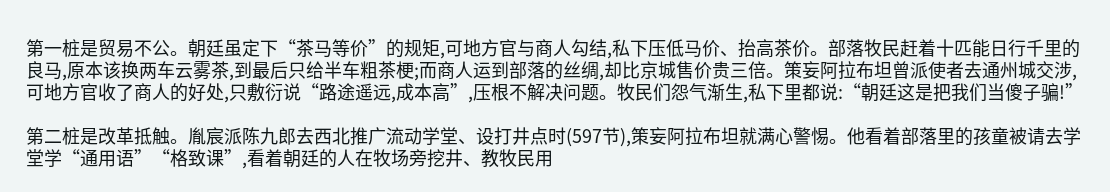第一桩是贸易不公。朝廷虽定下“茶马等价”的规矩,可地方官与商人勾结,私下压低马价、抬高茶价。部落牧民赶着十匹能日行千里的良马,原本该换两车云雾茶,到最后只给半车粗茶梗;而商人运到部落的丝绸,却比京城售价贵三倍。策妄阿拉布坦曾派使者去通州城交涉,可地方官收了商人的好处,只敷衍说“路途遥远,成本高”,压根不解决问题。牧民们怨气渐生,私下里都说:“朝廷这是把我们当傻子骗!”

第二桩是改革抵触。胤宸派陈九郎去西北推广流动学堂、设打井点时(597节),策妄阿拉布坦就满心警惕。他看着部落里的孩童被请去学堂学“通用语”“格致课”,看着朝廷的人在牧场旁挖井、教牧民用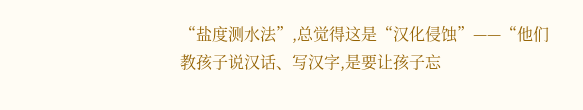“盐度测水法”,总觉得这是“汉化侵蚀”——“他们教孩子说汉话、写汉字,是要让孩子忘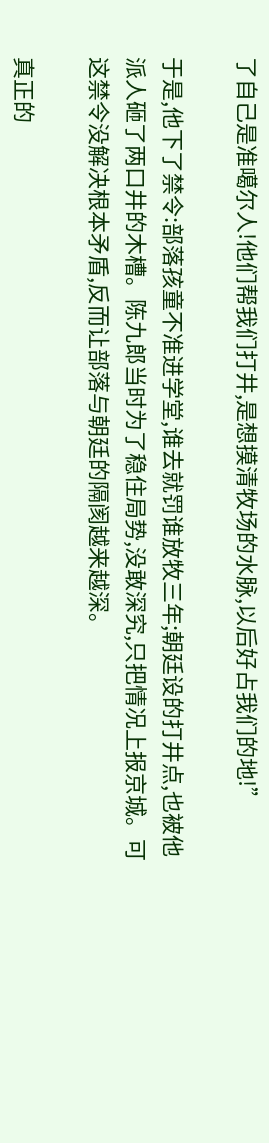了自己是准噶尔人!他们帮我们打井,是想摸清牧场的水脉,以后好占我们的地!”

于是,他下了禁令:部落孩童不准进学堂,谁去就罚谁放牧三年;朝廷设的打井点,也被他派人砸了两口井的木槽。陈九郎当时为了稳住局势,没敢深究,只把情况上报京城。可这禁令没解决根本矛盾,反而让部落与朝廷的隔阂越来越深。

真正的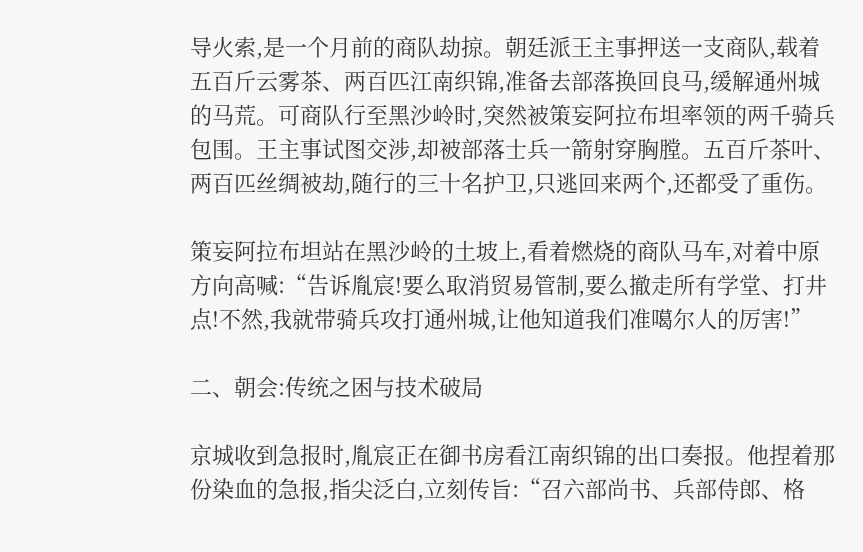导火索,是一个月前的商队劫掠。朝廷派王主事押送一支商队,载着五百斤云雾茶、两百匹江南织锦,准备去部落换回良马,缓解通州城的马荒。可商队行至黑沙岭时,突然被策妄阿拉布坦率领的两千骑兵包围。王主事试图交涉,却被部落士兵一箭射穿胸膛。五百斤茶叶、两百匹丝绸被劫,随行的三十名护卫,只逃回来两个,还都受了重伤。

策妄阿拉布坦站在黑沙岭的土坡上,看着燃烧的商队马车,对着中原方向高喊:“告诉胤宸!要么取消贸易管制,要么撤走所有学堂、打井点!不然,我就带骑兵攻打通州城,让他知道我们准噶尔人的厉害!”

二、朝会:传统之困与技术破局

京城收到急报时,胤宸正在御书房看江南织锦的出口奏报。他捏着那份染血的急报,指尖泛白,立刻传旨:“召六部尚书、兵部侍郎、格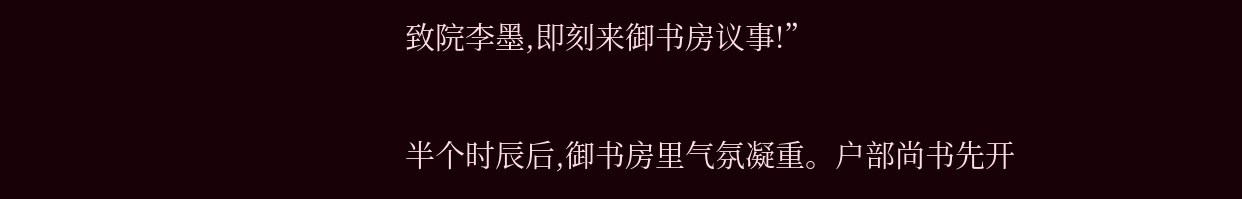致院李墨,即刻来御书房议事!”

半个时辰后,御书房里气氛凝重。户部尚书先开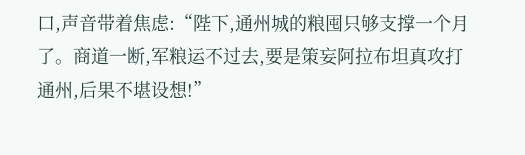口,声音带着焦虑:“陛下,通州城的粮囤只够支撑一个月了。商道一断,军粮运不过去,要是策妄阿拉布坦真攻打通州,后果不堪设想!”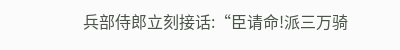兵部侍郎立刻接话:“臣请命!派三万骑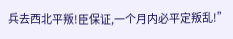兵去西北平叛!臣保证,一个月内必平定叛乱!”